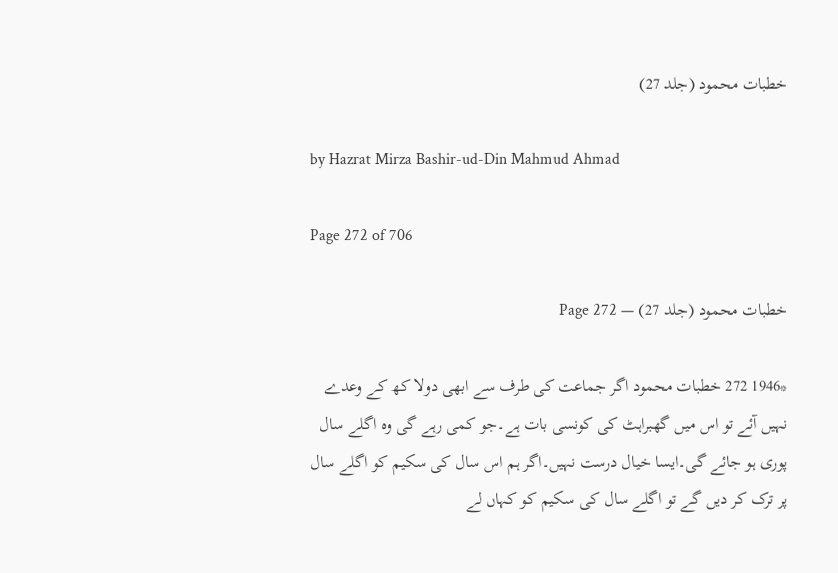خطبات محمود (جلد 27)

by Hazrat Mirza Bashir-ud-Din Mahmud Ahmad

Page 272 of 706

خطبات محمود (جلد 27) — Page 272

*1946 272 خطبات محمود اگر جماعت کی طرف سے ابھی دولا کھ کے وعدے نہیں آئے تو اس میں گھبراہٹ کی کونسی بات ہے۔جو کمی رہے گی وہ اگلے سال پوری ہو جائے گی۔ایسا خیال درست نہیں۔اگر ہم اس سال کی سکیم کو اگلے سال پر ترک کر دیں گے تو اگلے سال کی سکیم کو کہاں لے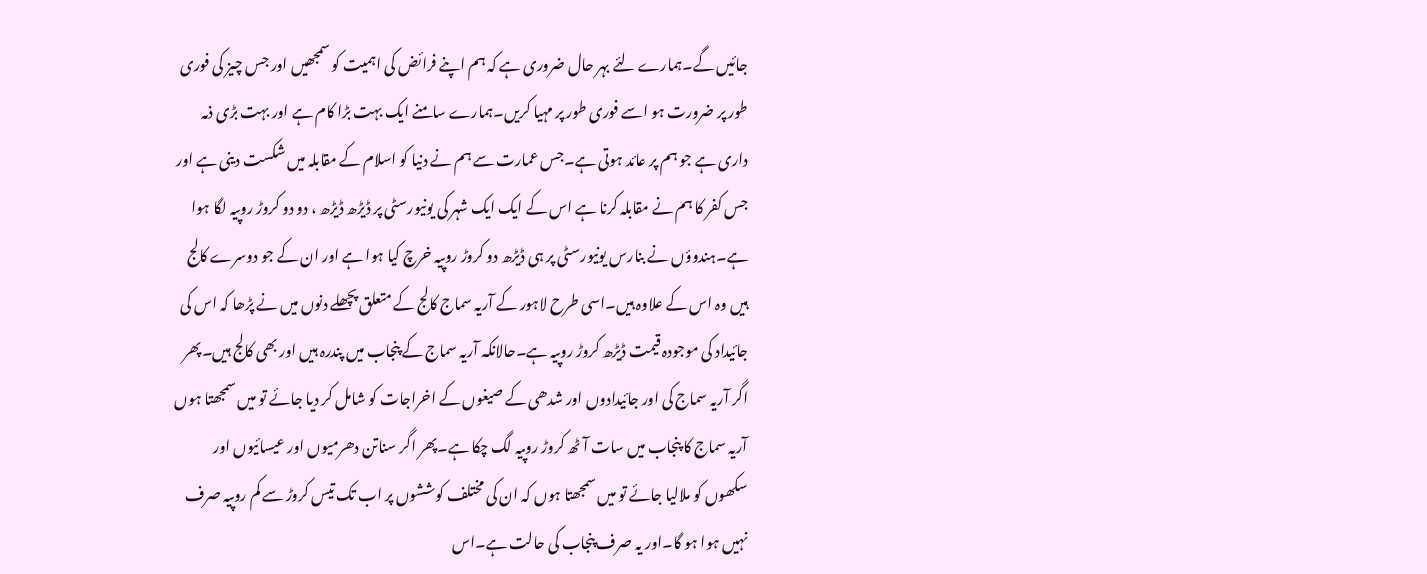جائیں گے۔ہمارے لئے بہر حال ضروری ہے کہ ہم اپنے فرائض کی اہمیت کو سمجھیں اور جس چیز کی فوری طور پر ضرورت ہو اسے فوری طور پر مہیا کریں۔ہمارے سامنے ایک بہت بڑا کام ہے اور بہت بڑی ذمہ داری ہے جو ہم پر عائد ہوتی ہے۔جس عمارت سے ہم نے دنیا کو اسلام کے مقابلہ میں شکست دینی ہے اور جس کفر کا ہم نے مقابلہ کرنا ہے اس کے ایک ایک شہر کی یونیورسٹی پر ڈیڑھ ڈیڑھ ، دو دو کروڑ روپیہ لگا ہوا ہے۔ہندوؤں نے بنارس یونیورسٹی پر ہی ڈیڑھ دو کروڑ روپیہ خرچ کیا ہوا ہے اور ان کے جو دوسرے کالج ہیں وہ اس کے علاوہ ہیں۔اسی طرح لاہور کے آریہ سماج کالج کے متعلق پچھلے دنوں میں نے پڑھا کہ اس کی جائیداد کی موجودہ قیمت ڈیڑھ کروڑ روپیہ ہے۔حالانکہ آریہ سماج کے پنجاب میں پندرہ ہیں اور بھی کالج ہیں۔پھر اگر آریہ سماج کی اور جائیدادوں اور شدھی کے صیغوں کے اخراجات کو شامل کر دیا جائے تو میں سمجھتا ہوں آریہ سماج کا پنجاب میں سات آٹھ کروڑ روپیہ لگ چکا ہے۔پھر اگر سناتن دھرمیوں اور عیسائیوں اور سکھوں کو ملالیا جائے تو میں سمجھتا ہوں کہ ان کی مختلف کوششوں پر اب تک تیس کروڑ سے کم روپیہ صرف نہیں ہوا ہو گا۔اور یہ صرف پنجاب کی حالت ہے۔اس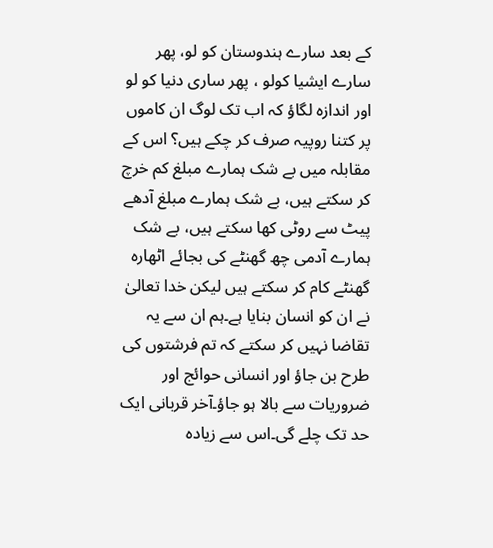کے بعد سارے ہندوستان کو لو، پھر سارے ایشیا کولو ، پھر ساری دنیا کو لو اور اندازہ لگاؤ کہ اب تک لوگ ان کاموں پر کتنا روپیہ صرف کر چکے ہیں؟ اس کے مقابلہ میں بے شک ہمارے مبلغ کم خرچ کر سکتے ہیں، بے شک ہمارے مبلغ آدھے پیٹ سے روٹی کھا سکتے ہیں، بے شک ہمارے آدمی چھ گھنٹے کی بجائے اٹھارہ گھنٹے کام کر سکتے ہیں لیکن خدا تعالیٰ نے ان کو انسان بنایا ہے۔ہم ان سے یہ تقاضا نہیں کر سکتے کہ تم فرشتوں کی طرح بن جاؤ اور انسانی حوائج اور ضروریات سے بالا ہو جاؤ۔آخر قربانی ایک حد تک چلے گی۔اس سے زیادہ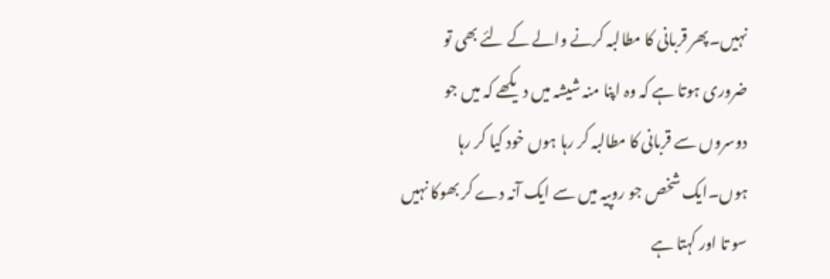نہیں۔پھر قربانی کا مطالبہ کرنے والے کے لئے بھی تو ضروری ہوتا ہے کہ وہ اپنا منہ شیشہ میں دیکھے کہ میں جو دوسروں سے قربانی کا مطالبہ کر رہا ہوں خود کیا کر رہا ہوں۔ایک شخص جو روپیہ میں سے ایک آنہ دے کر بھوکا نہیں سو تا اور کہتا ہے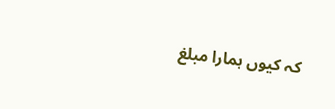کہ کیوں ہمارا مبلغ